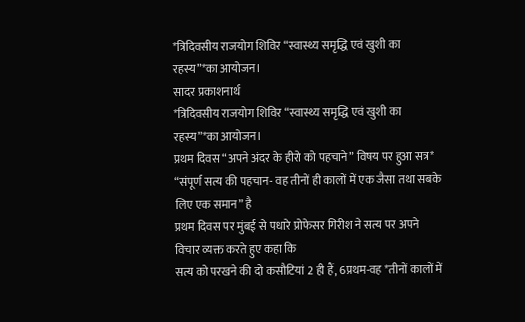*त्रिदिवसीय राजयोग शिविर “स्वास्थ्य समृद्धि एवं खुशी का रहस्य”*का आयोजन।
सादर प्रकाशनार्थ
*त्रिदिवसीय राजयोग शिविर “स्वास्थ्य समृद्धि एवं खुशी का रहस्य”*का आयोजन।
प्रथम दिवस “अपने अंदर के हीरो को पहचाने” विषय पर हुआ सत्र*
“संपूर्ण सत्य की पहचान- वह तीनों ही कालों में एक जैसा तथा सबके लिए एक समान” है
प्रथम दिवस पर मुंबई से पधारे प्रोफेसर गिरीश ने सत्य पर अपने विचार व्यक्त करते हुए कहा कि
सत्य को परखने की दो कसौटियां 2 ही हैं, 6प्रथम-वह *तीनों कालों में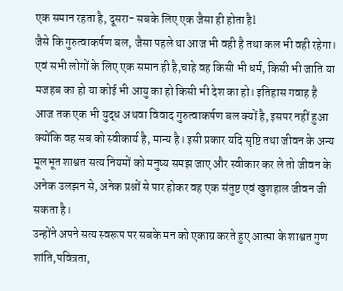एक समान रहता है, दूसरा- सबके लिए एक जैसा ही होता हैl
जैसे कि गुरुत्वाकर्षण बल, जैसा पहले था आज भी वही है तथा कल भी वही रहेगा। एवं सभी लोगों के लिए एक समान ही है,चाहे वह किसी भी धर्म, किसी भी जाति या मजहब का हो या कोई भी आयु का हो किसी भी देश का हो। इतिहास गवाह है आज तक एक भी युद्ध अथवा विवाद गुरुत्वाकर्षण बल क्यों है, इसपर नहीं हुआ क्योंकि वह सब को स्वीकार्य है, मान्य है। इसी प्रकार यदि सृष्टि तथा जीवन के अन्य मूलभूत शाश्वत सत्य नियमों को मनुष्य समझ जाए और स्वीकार कर ले तो जीवन के अनेक उलझन से, अनेक प्रश्नों से पार होकर वह एक संतुष्ट एवं खुशहाल जीवन जी सकता है।
उन्होंने अपने सत्य स्वरूप पर सबके मन को एकाग्र करते हुए आत्मा के शाश्वत गुण शांति,पवित्रता,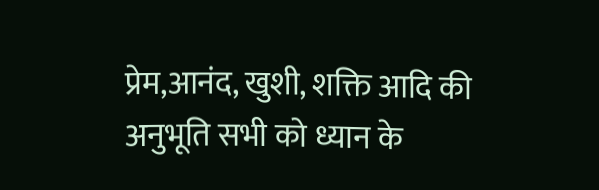प्रेम,आनंद, खुशी, शक्ति आदि की अनुभूति सभी को ध्यान के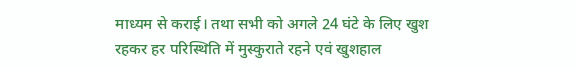माध्यम से कराई। तथा सभी को अगले 24 घंटे के लिए खुश रहकर हर परिस्थिति में मुस्कुराते रहने एवं खुशहाल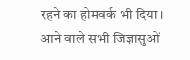रहने का होमवर्क भी दिया।
आने वाले सभी जिज्ञासुओं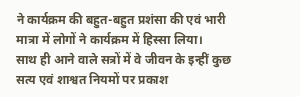ने कार्यक्रम की बहुत-बहुत प्रशंसा की एवं भारी मात्रा में लोगों ने कार्यक्रम में हिस्सा लिया।
साथ ही आने वाले सत्रों में वे जीवन के इन्हीं कुछ सत्य एवं शाश्वत नियमों पर प्रकाश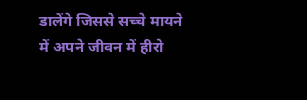डालेंगे जिससे सच्चे मायने में अपने जीवन में हीरो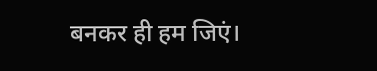बनकर ही हम जिएं।